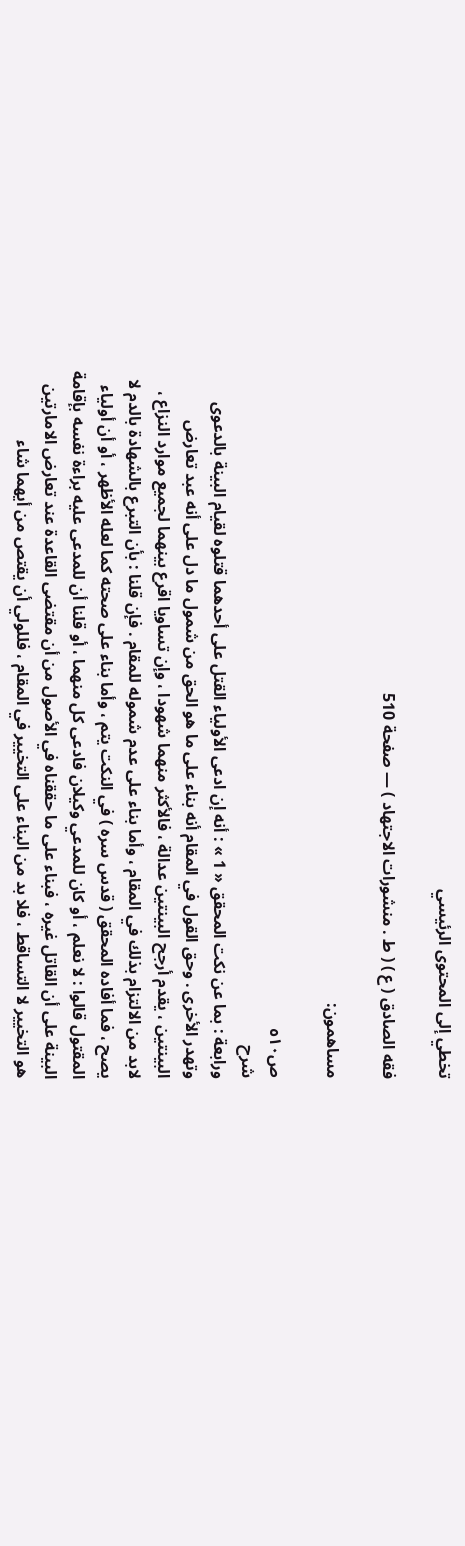تخطي إلى المحتوى الرئيسي

فقه الصادق ( ع ) ( ط . منشورات الاجتهاد ) — صفحة 510

مساهمون:

ص٥١٠
شرح
ورابعة : بما عن نكت المحقق « 1 » : أنه إن ادعى الأولياء القتل على أحدهما قتلوه لقيام البينة بالدعوى وتهدر الأخرى . وحق القول في المقام أنه بناء على ما هو الحق من شمول ما دل على أنه عبد تعارض البينتين ، يقدم أرجح البينتين عدالة ، فالأكثر منهما شهودا ، وإن تساويا اقرع بينهما لجميع موارد النزاع ، لابد من الالتزام بذلك في المقام ، وأما بناء على عدم شموله للمقام . فإن قلنا : بأن التبرع بالشهادة بالدم لا يصح ، فما أفاده المحقق ( قدس سره ) في النكت يتم ، وأما بناء على صحته كما لعله الأظهر ، أو أن أولياء المقتول قالوا : لا نعلم ، أو كان للمدعي وكيلان فادعى كل منهما ، أو قلنا أن للمدعى عليه براءة نفسه بإقامة البينة على أن القاتل غيره ، فبناء على ما حققناه في الأصول من أن مقتضى القاعدة عند تعارض الامارتين هو التخيير لا التساقط ، فلا بد من البناء على التخيير في المقام ، فللولي أن يقتص من أيهما شاء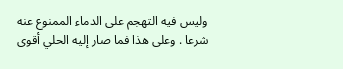وليس فيه التهجم على الدماء الممنوع عنه شرعا . وعلى هذا فما صار إليه الحلي أقوى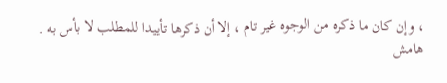، وإن كان ما ذكره من الوجوه غير تام ، إلا أن ذكرها تأييدا للمطلب لا بأس به .
هامش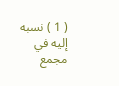( 1 ) نسبه إليه في مجمع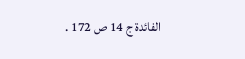الفائدة ج 14 ص 172 .